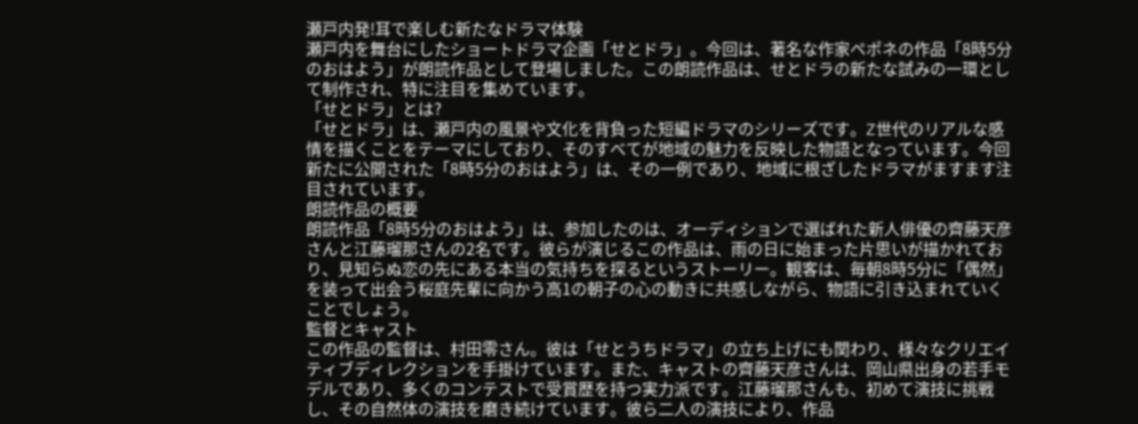瀬戸内発!耳で楽しむ新たなドラマ体験
瀬戸内を舞台にしたショートドラマ企画「せとドラ」。今回は、著名な作家ペポネの作品「8時5分のおはよう」が朗読作品として登場しました。この朗読作品は、せとドラの新たな試みの一環として制作され、特に注目を集めています。
「せとドラ」とは?
「せとドラ」は、瀬戸内の風景や文化を背負った短編ドラマのシリーズです。Z世代のリアルな感情を描くことをテーマにしており、そのすべてが地域の魅力を反映した物語となっています。今回新たに公開された「8時5分のおはよう」は、その一例であり、地域に根ざしたドラマがますます注目されています。
朗読作品の概要
朗読作品「8時5分のおはよう」は、参加したのは、オーディションで選ばれた新人俳優の齊藤天彦さんと江藤瑠那さんの2名です。彼らが演じるこの作品は、雨の日に始まった片思いが描かれており、見知らぬ恋の先にある本当の気持ちを探るというストーリー。観客は、毎朝8時5分に「偶然」を装って出会う桜庭先輩に向かう高1の朝子の心の動きに共感しながら、物語に引き込まれていくことでしょう。
監督とキャスト
この作品の監督は、村田零さん。彼は「せとうちドラマ」の立ち上げにも関わり、様々なクリエイティブディレクションを手掛けています。また、キャストの齊藤天彦さんは、岡山県出身の若手モデルであり、多くのコンテストで受賞歴を持つ実力派です。江藤瑠那さんも、初めて演技に挑戦し、その自然体の演技を磨き続けています。彼ら二人の演技により、作品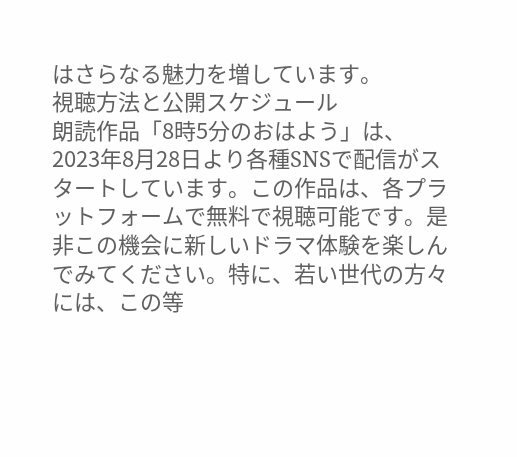はさらなる魅力を増しています。
視聴方法と公開スケジュール
朗読作品「8時5分のおはよう」は、2023年8月28日より各種SNSで配信がスタートしています。この作品は、各プラットフォームで無料で視聴可能です。是非この機会に新しいドラマ体験を楽しんでみてください。特に、若い世代の方々には、この等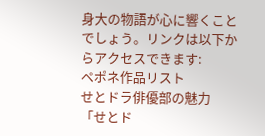身大の物語が心に響くことでしょう。リンクは以下からアクセスできます:
ペポネ作品リスト
せとドラ俳優部の魅力
「せとド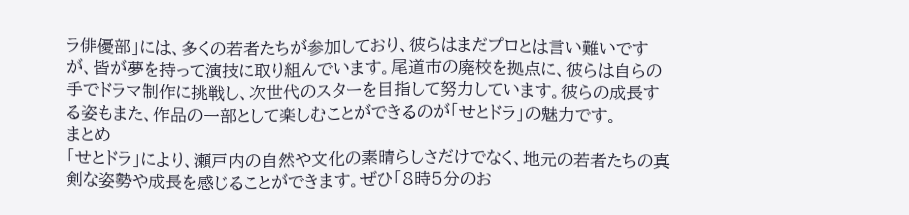ラ俳優部」には、多くの若者たちが参加しており、彼らはまだプロとは言い難いですが、皆が夢を持って演技に取り組んでいます。尾道市の廃校を拠点に、彼らは自らの手でドラマ制作に挑戦し、次世代のスターを目指して努力しています。彼らの成長する姿もまた、作品の一部として楽しむことができるのが「せとドラ」の魅力です。
まとめ
「せとドラ」により、瀬戸内の自然や文化の素晴らしさだけでなく、地元の若者たちの真剣な姿勢や成長を感じることができます。ぜひ「8時5分のお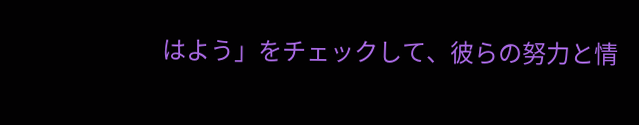はよう」をチェックして、彼らの努力と情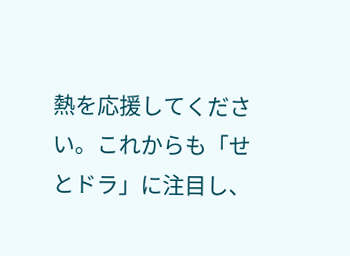熱を応援してください。これからも「せとドラ」に注目し、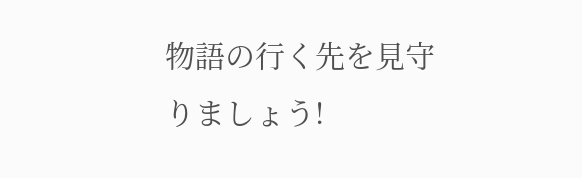物語の行く先を見守りましょう!